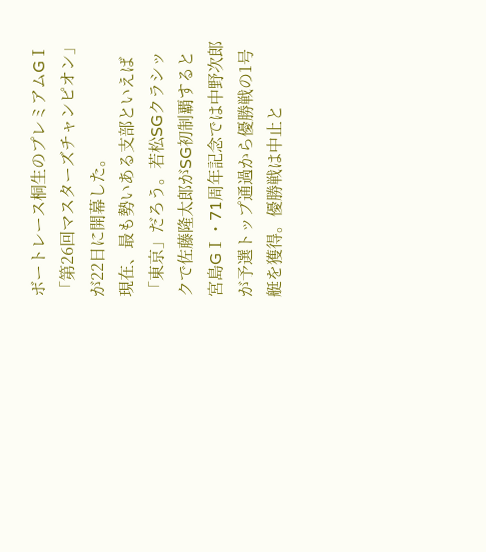ボートレース桐生のプレミアムGⅠ「第26回マスターズチャンピオン」が22日に開幕した。
現在、最も勢いある支部といえば「東京」だろう。若松SGクラシックで佐藤隆太郎がSG初制覇すると宮島GⅠ・71周年記念では中野次郎が予選トップ通過から優勝戦の1号艇を獲得。優勝戦は中止と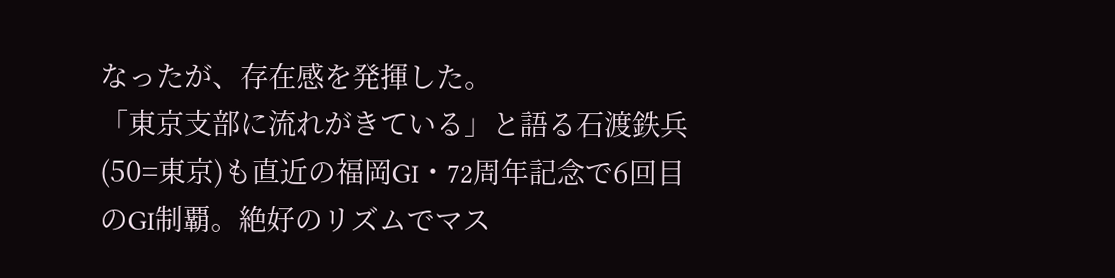なったが、存在感を発揮した。
「東京支部に流れがきている」と語る石渡鉄兵(50=東京)も直近の福岡GⅠ・72周年記念で6回目のGⅠ制覇。絶好のリズムでマス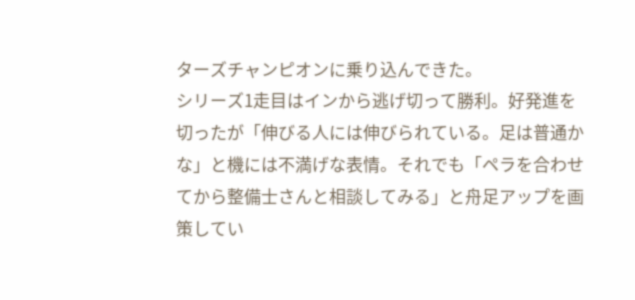ターズチャンピオンに乗り込んできた。
シリーズ1走目はインから逃げ切って勝利。好発進を切ったが「伸びる人には伸びられている。足は普通かな」と機には不満げな表情。それでも「ペラを合わせてから整備士さんと相談してみる」と舟足アップを画策してい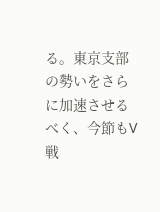る。東京支部の勢いをさらに加速させるべく、今節もV戦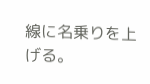線に名乗りを上げる。